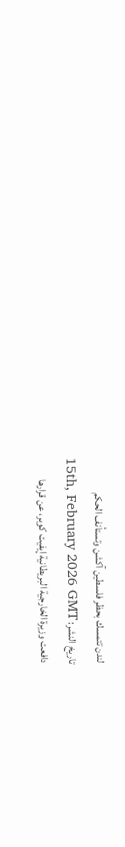لندن تتمسك بحظر فلسطين آكشن وتستأنف الحكم
تاريخ النشر: 15th, February 2026 GMT
دافعت وزيرة الخارجية البريطانية إيفيت كوبر، عن قرارها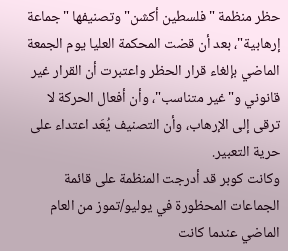حظر منظمة "فلسطين أكشن" وتصنيفها "جماعة إرهابية"، بعد أن قضت المحكمة العليا يوم الجمعة الماضي بإلغاء قرار الحظر واعتبرت أن القرار غير قانوني و"غير متناسب"، وأن أفعال الحركة لا ترقى إلى الإرهاب، وأن التصنيف يُعَد اعتداء على حرية التعبير.
وكانت كوبر قد أدرجت المنظمة على قائمة الجماعات المحظورة في يوليو/تموز من العام الماضي عندما كانت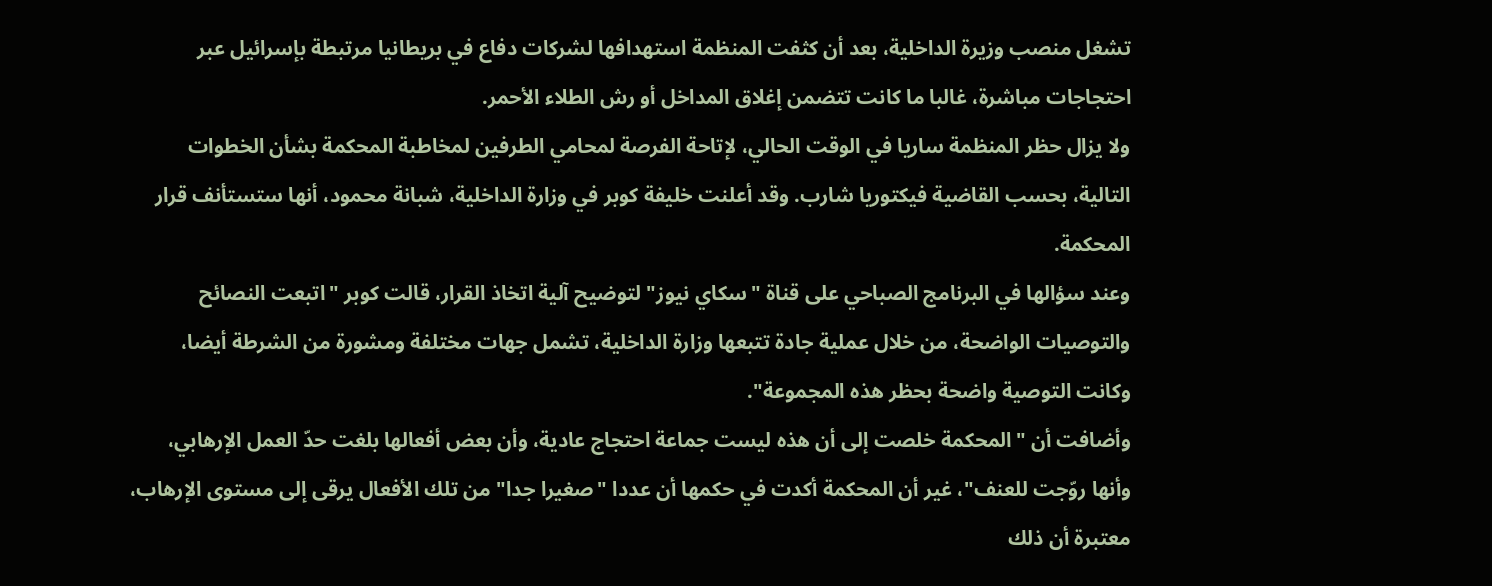تشغل منصب وزيرة الداخلية، بعد أن كثفت المنظمة استهدافها لشركات دفاع في بريطانيا مرتبطة بإسرائيل عبر احتجاجات مباشرة، غالبا ما كانت تتضمن إغلاق المداخل أو رش الطلاء الأحمر.
ولا يزال حظر المنظمة ساريا في الوقت الحالي، لإتاحة الفرصة لمحامي الطرفين لمخاطبة المحكمة بشأن الخطوات التالية، بحسب القاضية فيكتوريا شارب. وقد أعلنت خليفة كوبر في وزارة الداخلية، شبانة محمود، أنها ستستأنف قرار المحكمة.
وعند سؤالها في البرنامج الصباحي على قناة "سكاي نيوز" لتوضيح آلية اتخاذ القرار، قالت كوبر "اتبعت النصائح والتوصيات الواضحة، من خلال عملية جادة تتبعها وزارة الداخلية، تشمل جهات مختلفة ومشورة من الشرطة أيضا، وكانت التوصية واضحة بحظر هذه المجموعة".
وأضافت أن "المحكمة خلصت إلى أن هذه ليست جماعة احتجاج عادية، وأن بعض أفعالها بلغت حدّ العمل الإرهابي، وأنها روّجت للعنف"، غير أن المحكمة أكدت في حكمها أن عددا "صغيرا جدا" من تلك الأفعال يرقى إلى مستوى الإرهاب، معتبرة أن ذلك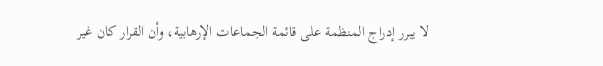لا يبرر إدراج المنظمة على قائمة الجماعات الإرهابية، وأن القرار كان غير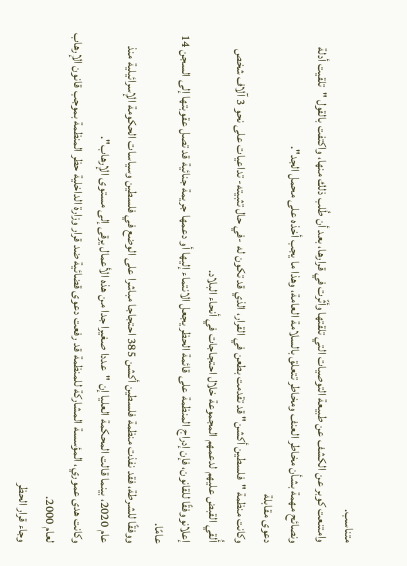متناسب.
وامتنعت كوبر عن الكشف عن طبيعة التوصيات التي تلقتها وأثّرت في قرارها، بعد أن طُلب ذلك منها، واكتفت بالقول "تلقيت أدلة ونصائح مهمة بشأن مخاطر العنف ومخاطر تتعلق بالسلامة العامة، وهذا ما يجب أخذه على محمل الجد".
دعوى مقابلة
وكانت منظمة "فلسطين أكشن" قد تقدمت بطعن في القرار، الذي قد تكون له -في حال تثبيته- تداعيات على نحو 3 آلاف شخص أُلقي القبض عليهم لدعمهم المجموعة خلال احتجاجات في أنحاء البلاد.
إعلانووفقًا للقانون، فإن إدراج المنظمة على قائمة الحظر يجعل الانتماء إليها أو دعمها جريمة جنائية قد تصل عقوبتها إلى السجن 14 عامًا.
ووفقًا للشرطة، فقد نفذت منظمة فلسطين أكشن 385 احتجاجا مباشرا على الوضع في فلسطين وسياسات الحكومة الإسرائيلية منذ عام 2020، بينما قالت المحكمة العليا إن "عددا صغيرا جدا من هذه الأعمال يرقى إلى مستوى الإرهاب".
وكانت هدى عموري، المؤسسة المشاركة للمنظمة قد رفعت دعوى قضائية ضد قرار وزارة الداخلية حظر المنظمة بموجب قانون الإرهاب لعام 2000.
وجاء قرار الحظر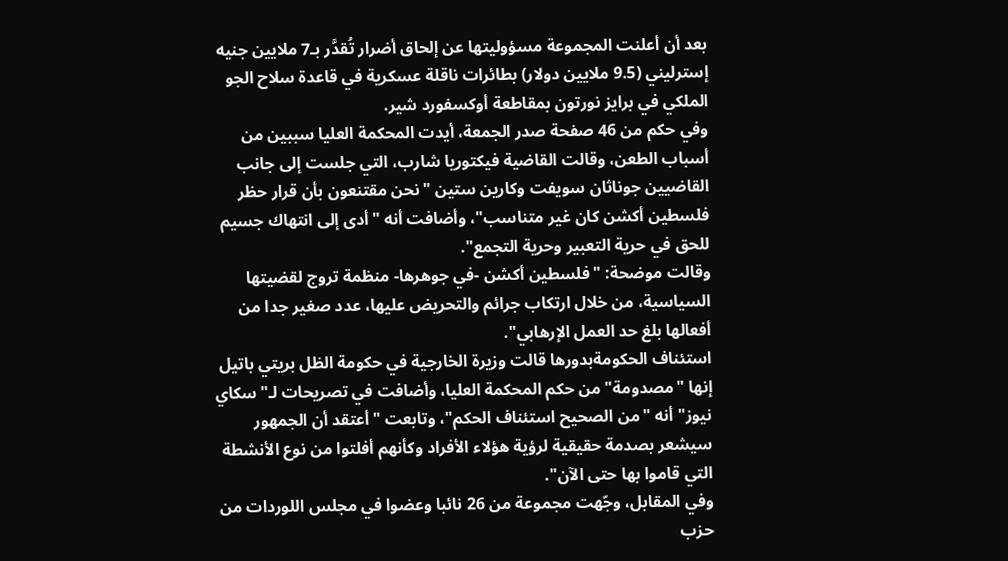بعد أن أعلنت المجموعة مسؤوليتها عن إلحاق أضرار تُقدَّر بـ7 ملايين جنيه إسترليني (9.5 ملايين دولار) بطائرات ناقلة عسكرية في قاعدة سلاح الجو الملكي في برايز نورتون بمقاطعة أوكسفورد شير.
وفي حكم من 46 صفحة صدر الجمعة، أيدت المحكمة العليا سببين من أسباب الطعن، وقالت القاضية فيكتوريا شارب، التي جلست إلى جانب القاضيين جوناثان سويفت وكارين ستين "نحن مقتنعون بأن قرار حظر فلسطين أكشن كان غير متناسب"، وأضافت أنه "أدى إلى انتهاك جسيم للحق في حرية التعبير وحرية التجمع".
وقالت موضحة: "فلسطين أكشن -في جوهرها- منظمة تروج لقضيتها السياسية، من خلال ارتكاب جرائم والتحريض عليها، عدد صغير جدا من أفعالها بلغ حد العمل الإرهابي".
استئناف الحكومةبدورها قالت وزيرة الخارجية في حكومة الظل بريتي باتيل إنها "مصدومة" من حكم المحكمة العليا، وأضافت في تصريحات لـ"سكاي نيوز" أنه "من الصحيح استئناف الحكم"، وتابعت "أعتقد أن الجمهور سيشعر بصدمة حقيقية لرؤية هؤلاء الأفراد وكأنهم أفلتوا من نوع الأنشطة التي قاموا بها حتى الآن".
وفي المقابل، وجّهت مجموعة من 26 نائبا وعضوا في مجلس اللوردات من حزب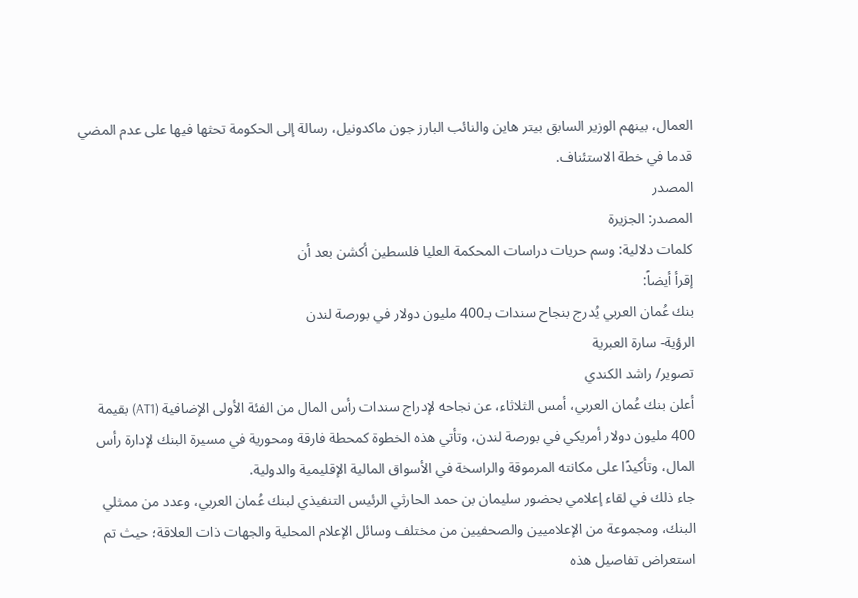العمال، بينهم الوزير السابق بيتر هاين والنائب البارز جون ماكدونيل، رسالة إلى الحكومة تحثها فيها على عدم المضي قدما في خطة الاستئناف.
المصدر
المصدر: الجزيرة
كلمات دلالية: وسم حريات دراسات المحکمة العلیا فلسطین أکشن بعد أن
إقرأ أيضاً:
بنك عُمان العربي يُدرج بنجاح سندات بـ400 مليون دولار في بورصة لندن
الرؤية- سارة العبرية
تصوير/ راشد الكندي
أعلن بنك عُمان العربي، أمس الثلاثاء، عن نجاحه لإدراج سندات رأس المال من الفئة الأولى الإضافية (AT1) بقيمة 400 مليون دولار أمريكي في بورصة لندن، وتأتي هذه الخطوة كمحطة فارقة ومحورية في مسيرة البنك لإدارة رأس المال، وتأكيدًا على مكانته المرموقة والراسخة في الأسواق المالية الإقليمية والدولية.
جاء ذلك في لقاء إعلامي بحضور سليمان بن حمد الحارثي الرئيس التنفيذي لبنك عُمان العربي، وعدد من ممثلي البنك، ومجموعة من الإعلاميين والصحفيين من مختلف وسائل الإعلام المحلية والجهات ذات العلاقة؛ حيث تم استعراض تفاصيل هذه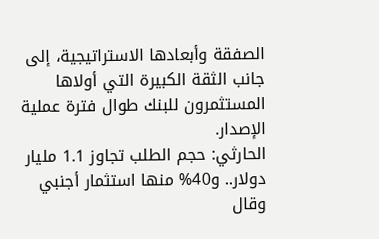الصفقة وأبعادها الاستراتيجية، إلى جانب الثقة الكبيرة التي أولاها المستثمرون للبنك طوال فترة عملية الإصدار.
الحارثي: حجم الطلب تجاوز 1.1 مليار دولار.. و40% منها استثمار أجنبي
وقال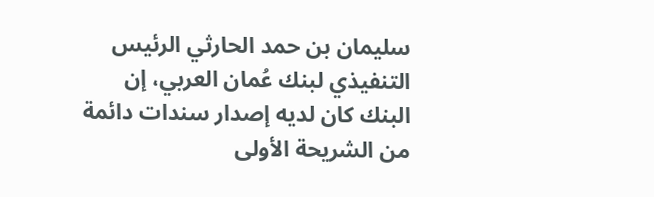سليمان بن حمد الحارثي الرئيس التنفيذي لبنك عُمان العربي، إن البنك كان لديه إصدار سندات دائمة من الشريحة الأولى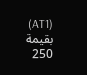(AT1) بقيمة 250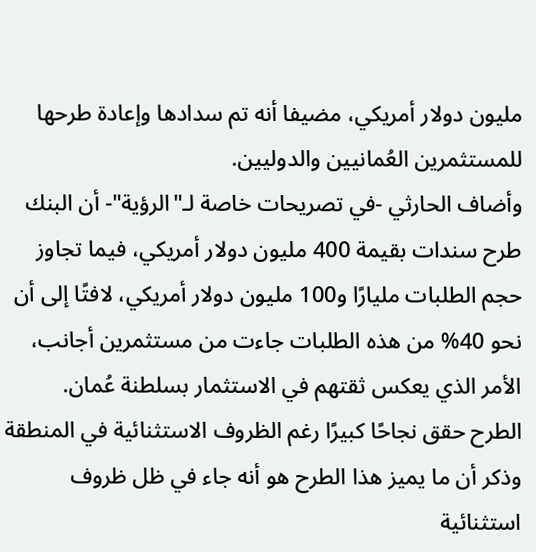مليون دولار أمريكي، مضيفا أنه تم سدادها وإعادة طرحها للمستثمرين العُمانيين والدوليين.
وأضاف الحارثي -في تصريحات خاصة لـ"الرؤية"- أن البنك طرح سندات بقيمة 400 مليون دولار أمريكي، فيما تجاوز حجم الطلبات مليارًا و100 مليون دولار أمريكي، لافتًا إلى أن نحو 40% من هذه الطلبات جاءت من مستثمرين أجانب، الأمر الذي يعكس ثقتهم في الاستثمار بسلطنة عُمان.
الطرح حقق نجاحًا كبيرًا رغم الظروف الاستثنائية في المنطقة
وذكر أن ما يميز هذا الطرح هو أنه جاء في ظل ظروف استثنائية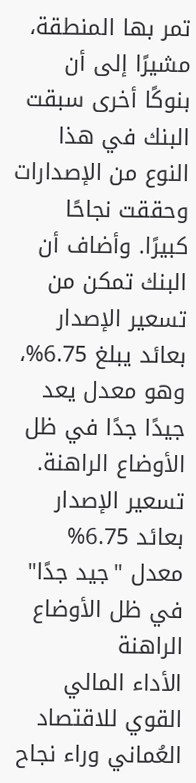تمر بها المنطقة، مشيرًا إلى أن بنوكًا أخرى سبقت البنك في هذا النوع من الإصدارات وحققت نجاحًا كبيرًا. وأضاف أن البنك تمكن من تسعير الإصدار بعائد يبلغ 6.75%، وهو معدل يعد جيدًا جدًا في ظل الأوضاع الراهنة.
تسعير الإصدار بعائد 6.75% معدل "جيد جدًا" في ظل الأوضاع الراهنة
الأداء المالي القوي للاقتصاد العُماني وراء نجاح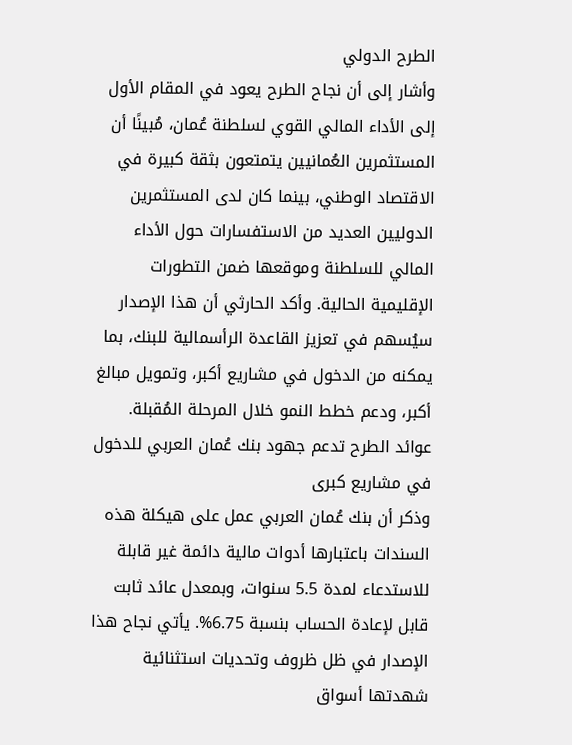الطرح الدولي
وأشار إلى أن نجاح الطرح يعود في المقام الأول إلى الأداء المالي القوي لسلطنة عُمان، مُبينًا أن المستثمرين العُمانيين يتمتعون بثقة كبيرة في الاقتصاد الوطني، بينما كان لدى المستثمرين الدوليين العديد من الاستفسارات حول الأداء المالي للسلطنة وموقعها ضمن التطورات الإقليمية الحالية. وأكد الحارثي أن هذا الإصدار سيُسهم في تعزيز القاعدة الرأسمالية للبنك، بما يمكنه من الدخول في مشاريع أكبر، وتمويل مبالغ أكبر، ودعم خطط النمو خلال المرحلة المُقبلة.
عوائد الطرح تدعم جهود بنك عُمان العربي للدخول في مشاريع كبرى
وذكر أن بنك عُمان العربي عمل على هيكلة هذه السندات باعتبارها أدوات مالية دائمة غير قابلة للاستدعاء لمدة 5.5 سنوات، وبمعدل عائد ثابت قابل لإعادة الحساب بنسبة 6.75%. يأتي نجاح هذا الإصدار في ظل ظروف وتحديات استثنائية شهدتها أسواق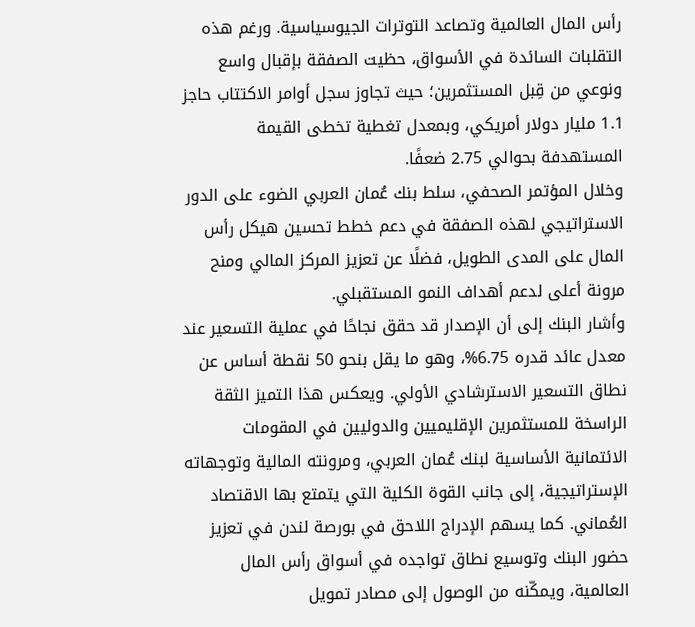رأس المال العالمية وتصاعد التوترات الجيوسياسية. ورغم هذه التقلبات السائدة في الأسواق، حظيت الصفقة بإقبال واسع ونوعي من قِبل المستثمرين؛ حيث تجاوز سجل أوامر الاكتتاب حاجز 1.1 مليار دولار أمريكي، وبمعدل تغطية تخطى القيمة المستهدفة بحوالي 2.75 ضعفًا.
وخلال المؤتمر الصحفي، سلط بنك عُمان العربي الضوء على الدور الاستراتيجي لهذه الصفقة في دعم خطط تحسين هيكل رأس المال على المدى الطويل، فضلًا عن تعزيز المركز المالي ومنح مرونة أعلى لدعم أهداف النمو المستقبلي.
وأشار البنك إلى أن الإصدار قد حقق نجاحًا في عملية التسعير عند معدل عائد قدره 6.75%، وهو ما يقل بنحو 50 نقطة أساس عن نطاق التسعير الاسترشادي الأولي. ويعكس هذا التميز الثقة الراسخة للمستثمرين الإقليميين والدوليين في المقومات الائتمانية الأساسية لبنك عُمان العربي، ومرونته المالية وتوجهاته الإستراتيجية، إلى جانب القوة الكلية التي يتمتع بها الاقتصاد العُماني. كما يسهم الإدراج اللاحق في بورصة لندن في تعزيز حضور البنك وتوسيع نطاق تواجده في أسواق رأس المال العالمية، ويمكّنه من الوصول إلى مصادر تمويل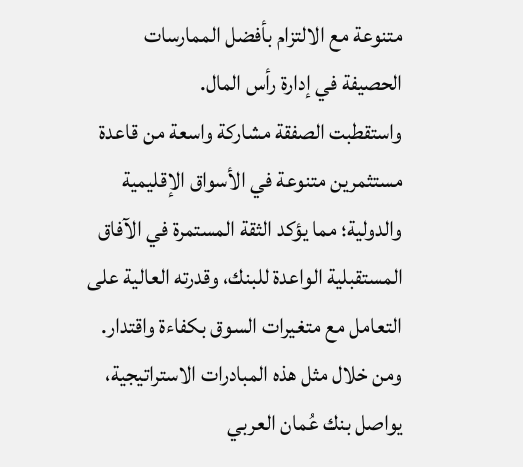متنوعة مع الالتزام بأفضل الممارسات الحصيفة في إدارة رأس المال.
واستقطبت الصفقة مشاركة واسعة من قاعدة مستثمرين متنوعة في الأسواق الإقليمية والدولية؛ مما يؤكد الثقة المستمرة في الآفاق المستقبلية الواعدة للبنك، وقدرته العالية على التعامل مع متغيرات السوق بكفاءة واقتدار. ومن خلال مثل هذه المبادرات الاستراتيجية، يواصل بنك عُمان العربي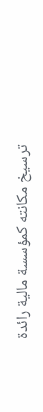ترسيخ مكانته كمؤسسة مالية رائدة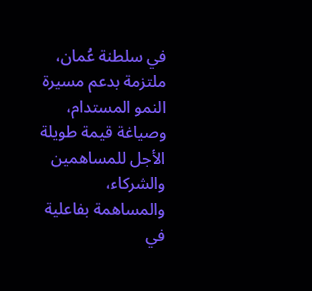في سلطنة عُمان، ملتزمة بدعم مسيرة النمو المستدام، وصياغة قيمة طويلة الأجل للمساهمين والشركاء، والمساهمة بفاعلية في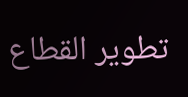تطوير القطاع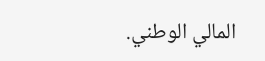المالي الوطني.